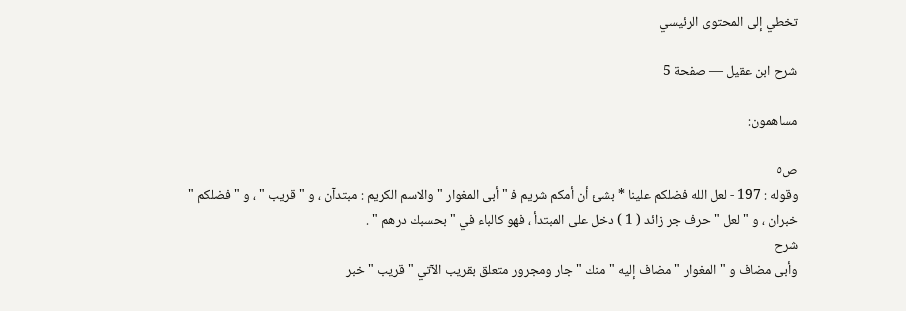تخطي إلى المحتوى الرئيسي

شرح ابن عقيل — صفحة 5

مساهمون:

ص٥
وقوله : 197 - لعل الله فضلكم علينا * بشئ أن أمكم شريم ف‍ " أبى المغوار " والاسم الكريم : مبتدآن ، و " قريب " ، و " فضلكم " خبران ، و " لعل " حرف جر زائد ( 1 ) دخل على المبتدأ ، فهو كالباء في " بحسبك درهم " .
شرح
وأبى مضاف و " المغوار " مضاف إليه " منك " جار ومجرور متعلق بقريب الآتي " قريب " خبر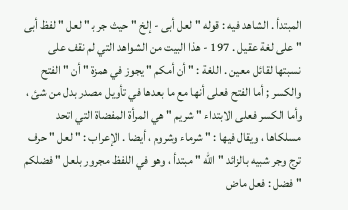المبتدأ . الشاهد فيه : قوله " لعل أبى - إلخ " حيث جر ب‍ " لعل " لفظ أبى " على لغة عقيل . 197 - هذا البيت من الشواهد التي لم نقف على نسبتها لقائل معين . اللغة : " أن أمكم " يجوز في همزة " أن " الفتح والكسر ; أما الفتح فعلى أنها مع ما بعدها في تأويل مصدر بدل من شئ ، وأما الكسر فعلى الابتداء " شريم " هي المرأة المفضاة التي اتحد مسلكاها ، ويقال فيها : " شرماء وشروم ، أيضا . الإعراب : " لعل " حرف ترج وجر شبيه بالزائد " الله " مبتدأ ، وهو في اللفظ مجرور بلعل " فضلكم " فضل : فعل ماض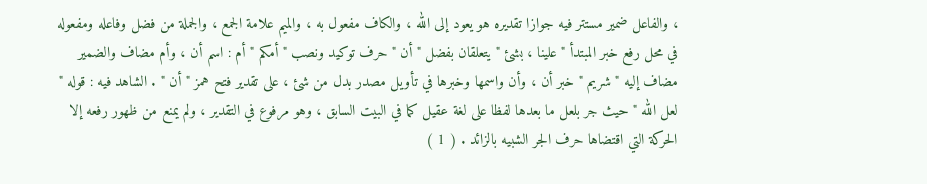، والفاعل ضمير مستتر فيه جوازا تقديره هو يعود إلى الله ، والكاف مفعول به ، والميم علامة الجمع ، والجملة من فضل وفاعله ومفعوله في محل رفع خبر المبتدأ " علينا ، بشئ " يتعلقان بفضل " أن " حرف توكيد ونصب " أمكم " أم : اسم أن ، وأم مضاف والضمير مضاف إليه " شريم " خبر أن ، وأن واسمها وخبرها في تأويل مصدر بدل من شئ ، على تقدير فتح همز " أن " . الشاهد فيه : قوله " لعل الله " حيث جر بلعل ما بعدها لفظا على لغة عقيل كما في البيت السابق ، وهو مرفوع في التقدير ، ولم يمنع من ظهور رفعه إلا الحركة التي اقتضاها حرف الجر الشبيه بالزائد . ( 1 )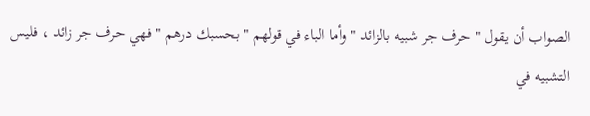الصواب أن يقول " حرف جر شبيه بالزائد " وأما الباء في قولهم " بحسبك درهم " فهي حرف جر زائد ، فليس التشبيه في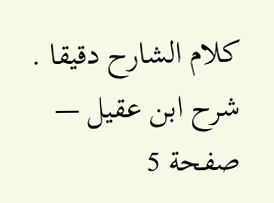كلام الشارح دقيقا .
شرح ابن عقيل — صفحة 5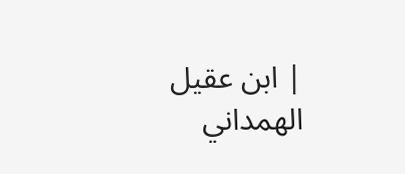| ابن عقيل الهمداني